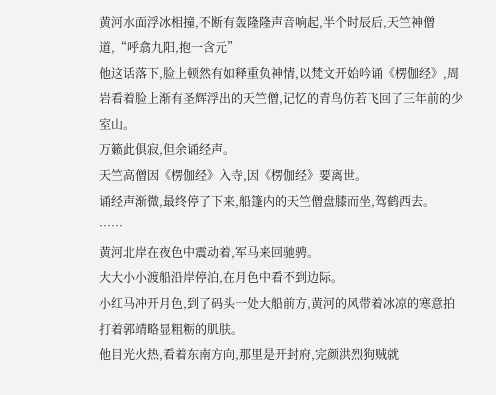黄河水面浮冰相撞,不断有轰隆隆声音响起,半个时辰后,天竺神僧道,“呼翕九阳,抱一含元”
他这话落下,脸上顿然有如释重负神情,以梵文开始吟诵《楞伽经》,周岩看着脸上渐有圣辉浮出的天竺僧,记忆的青鸟仿若飞回了三年前的少室山。
万籁此俱寂,但余诵经声。
天竺高僧因《楞伽经》入寺,因《楞伽经》要离世。
诵经声渐微,最终停了下来,船篷内的天竺僧盘膝而坐,驾鹤西去。
……
黄河北岸在夜色中震动着,军马来回驰骋。
大大小小渡船沿岸停泊,在月色中看不到边际。
小红马冲开月色,到了码头一处大船前方,黄河的风带着冰凉的寒意拍打着郭靖略显粗粝的肌肤。
他目光火热,看着东南方向,那里是开封府,完颜洪烈狗贼就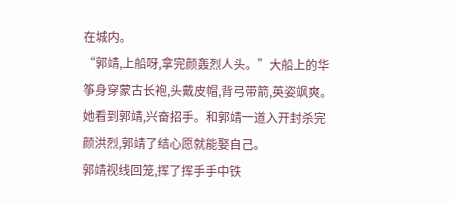在城内。
“郭靖,上船呀,拿完颜轰烈人头。”大船上的华筝身穿蒙古长袍,头戴皮帽,背弓带箭,英姿飒爽。
她看到郭靖,兴奋招手。和郭靖一道入开封杀完颜洪烈,郭靖了结心愿就能娶自己。
郭靖视线回笼,挥了挥手手中铁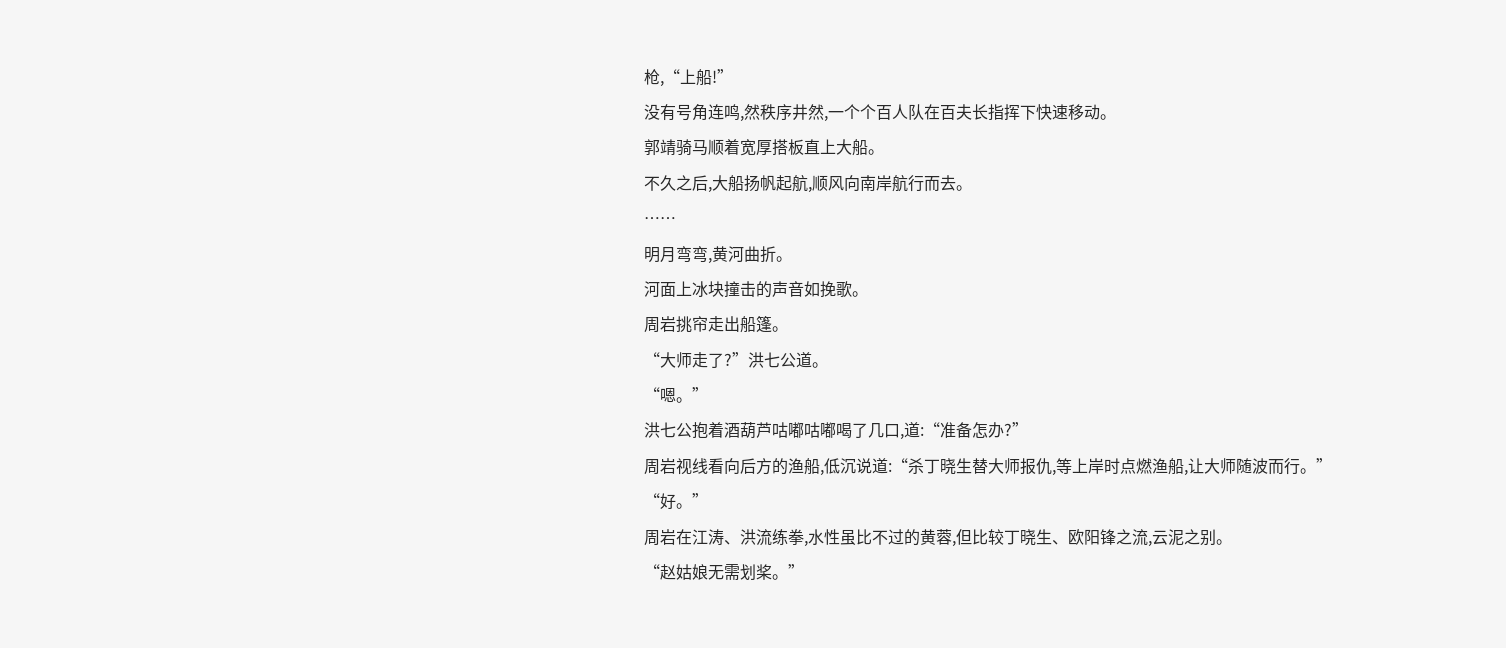枪,“上船!”
没有号角连鸣,然秩序井然,一个个百人队在百夫长指挥下快速移动。
郭靖骑马顺着宽厚搭板直上大船。
不久之后,大船扬帆起航,顺风向南岸航行而去。
……
明月弯弯,黄河曲折。
河面上冰块撞击的声音如挽歌。
周岩挑帘走出船篷。
“大师走了?”洪七公道。
“嗯。”
洪七公抱着酒葫芦咕嘟咕嘟喝了几口,道:“准备怎办?”
周岩视线看向后方的渔船,低沉说道:“杀丁晓生替大师报仇,等上岸时点燃渔船,让大师随波而行。”
“好。”
周岩在江涛、洪流练拳,水性虽比不过的黄蓉,但比较丁晓生、欧阳锋之流,云泥之别。
“赵姑娘无需划桨。”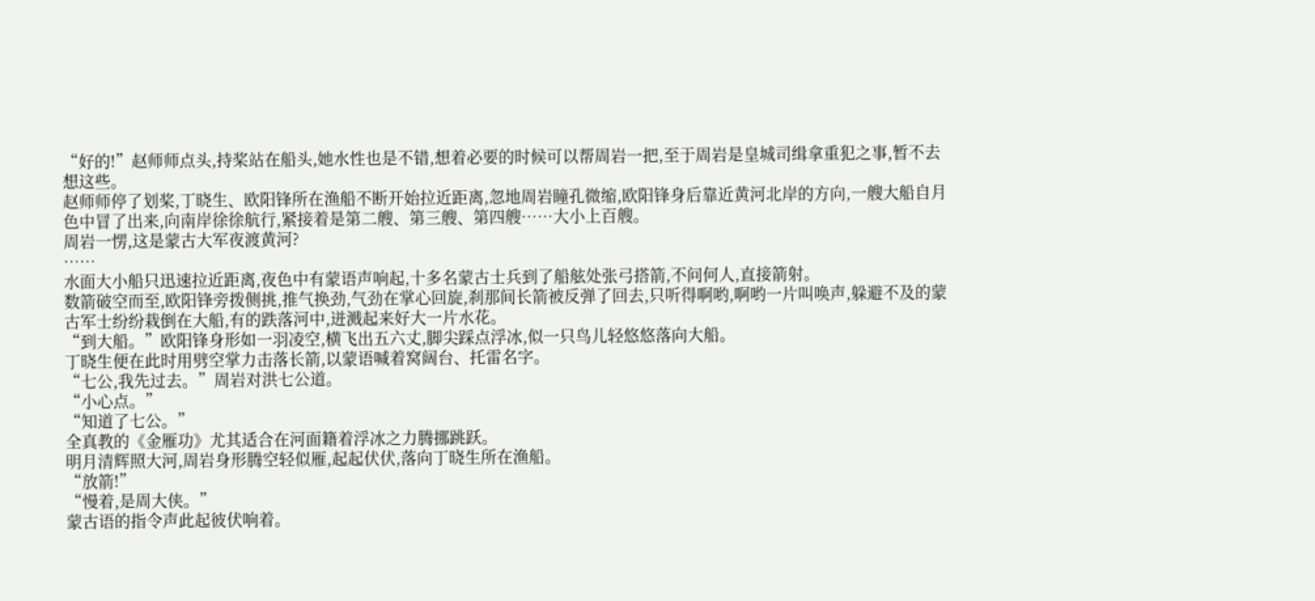“好的!”赵师师点头,持桨站在船头,她水性也是不错,想着必要的时候可以帮周岩一把,至于周岩是皇城司缉拿重犯之事,暂不去想这些。
赵师师停了划桨,丁晓生、欧阳锋所在渔船不断开始拉近距离,忽地周岩瞳孔微缩,欧阳锋身后靠近黄河北岸的方向,一艘大船自月色中冒了出来,向南岸徐徐航行,紧接着是第二艘、第三艘、第四艘……大小上百艘。
周岩一愣,这是蒙古大军夜渡黄河?
……
水面大小船只迅速拉近距离,夜色中有蒙语声响起,十多名蒙古士兵到了船舷处张弓搭箭,不问何人,直接箭射。
数箭破空而至,欧阳锋旁拨侧挑,推气换劲,气劲在掌心回旋,刹那间长箭被反弹了回去,只听得啊哟,啊哟一片叫唤声,躲避不及的蒙古军士纷纷栽倒在大船,有的跌落河中,迸溅起来好大一片水花。
“到大船。”欧阳锋身形如一羽凌空,横飞出五六丈,脚尖踩点浮冰,似一只鸟儿轻悠悠落向大船。
丁晓生便在此时用劈空掌力击落长箭,以蒙语喊着窝阔台、托雷名字。
“七公,我先过去。”周岩对洪七公道。
“小心点。”
“知道了七公。”
全真教的《金雁功》尤其适合在河面籍着浮冰之力腾挪跳跃。
明月清辉照大河,周岩身形腾空轻似雁,起起伏伏,落向丁晓生所在渔船。
“放箭!”
“慢着,是周大侠。”
蒙古语的指令声此起彼伏响着。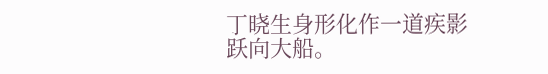丁晓生身形化作一道疾影跃向大船。